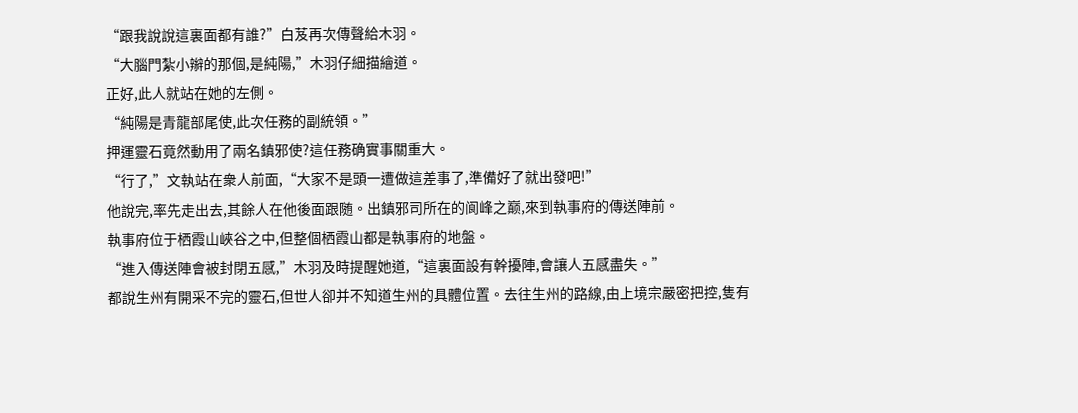“跟我說說這裏面都有誰?”白芨再次傳聲給木羽。
“大腦門紮小辮的那個,是純陽,”木羽仔細描繪道。
正好,此人就站在她的左側。
“純陽是青龍部尾使,此次任務的副統領。”
押運靈石竟然動用了兩名鎮邪使?這任務确實事關重大。
“行了,”文執站在衆人前面,“大家不是頭一遭做這差事了,準備好了就出發吧!”
他說完,率先走出去,其餘人在他後面跟随。出鎮邪司所在的阆峰之巅,來到執事府的傳送陣前。
執事府位于栖霞山峽谷之中,但整個栖霞山都是執事府的地盤。
“進入傳送陣會被封閉五感,”木羽及時提醒她道,“這裏面設有幹擾陣,會讓人五感盡失。”
都說生州有開采不完的靈石,但世人卻并不知道生州的具體位置。去往生州的路線,由上境宗嚴密把控,隻有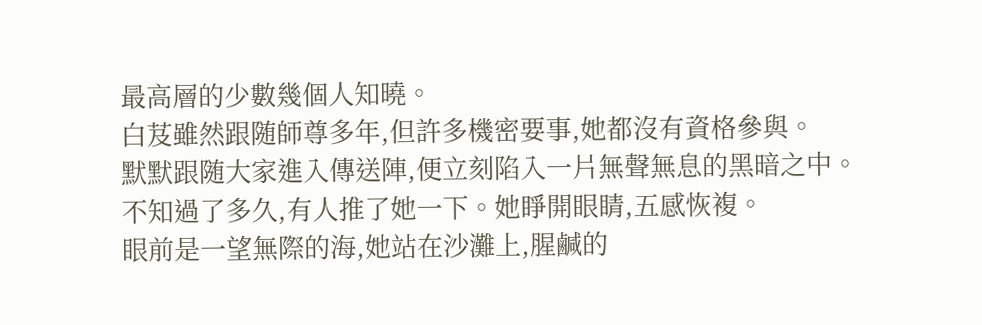最高層的少數幾個人知曉。
白芨雖然跟随師尊多年,但許多機密要事,她都沒有資格參與。
默默跟随大家進入傳送陣,便立刻陷入一片無聲無息的黑暗之中。
不知過了多久,有人推了她一下。她睜開眼睛,五感恢複。
眼前是一望無際的海,她站在沙灘上,腥鹹的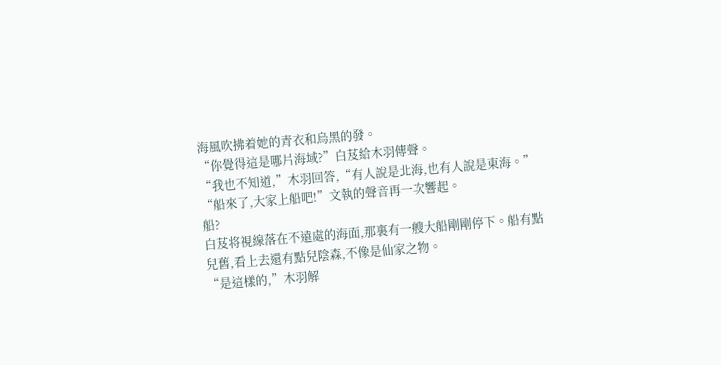海風吹拂着她的青衣和烏黑的發。
“你覺得這是哪片海域?”白芨給木羽傳聲。
“我也不知道,”木羽回答,“有人說是北海,也有人說是東海。”
“船來了,大家上船吧!”文執的聲音再一次響起。
船?
白芨将視線落在不遠處的海面,那裏有一艘大船剛剛停下。船有點兒舊,看上去還有點兒陰森,不像是仙家之物。
“是這樣的,”木羽解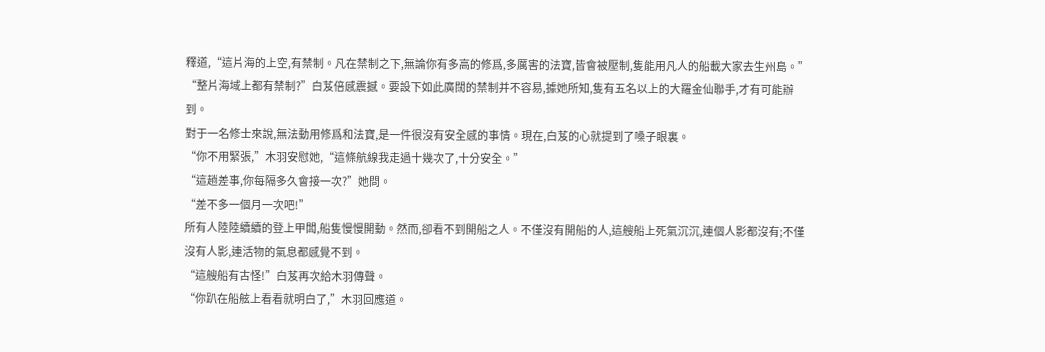釋道,“這片海的上空,有禁制。凡在禁制之下,無論你有多高的修爲,多厲害的法寶,皆會被壓制,隻能用凡人的船載大家去生州島。”
“整片海域上都有禁制?”白芨倍感震撼。要設下如此廣闊的禁制并不容易,據她所知,隻有五名以上的大羅金仙聯手,才有可能辦到。
對于一名修士來說,無法動用修爲和法寶,是一件很沒有安全感的事情。現在,白芨的心就提到了嗓子眼裏。
“你不用緊張,”木羽安慰她,“這條航線我走過十幾次了,十分安全。”
“這趟差事,你每隔多久會接一次?”她問。
“差不多一個月一次吧!”
所有人陸陸續續的登上甲闆,船隻慢慢開動。然而,卻看不到開船之人。不僅沒有開船的人,這艘船上死氣沉沉,連個人影都沒有;不僅沒有人影,連活物的氣息都感覺不到。
“這艘船有古怪!”白芨再次給木羽傳聲。
“你趴在船舷上看看就明白了,”木羽回應道。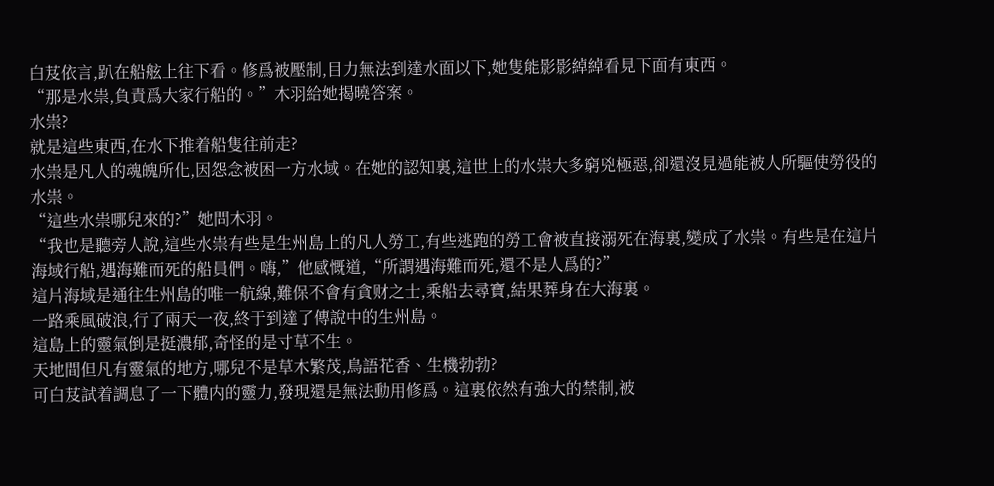白芨依言,趴在船舷上往下看。修爲被壓制,目力無法到達水面以下,她隻能影影綽綽看見下面有東西。
“那是水祟,負責爲大家行船的。”木羽給她揭曉答案。
水祟?
就是這些東西,在水下推着船隻往前走?
水祟是凡人的魂魄所化,因怨念被困一方水域。在她的認知裏,這世上的水祟大多窮兇極惡,卻還沒見過能被人所驅使勞役的水祟。
“這些水祟哪兒來的?”她問木羽。
“我也是聽旁人說,這些水祟有些是生州島上的凡人勞工,有些逃跑的勞工會被直接溺死在海裏,變成了水祟。有些是在這片海域行船,遇海難而死的船員們。嗨,”他感慨道,“所謂遇海難而死,還不是人爲的?”
這片海域是通往生州島的唯一航線,難保不會有貪财之士,乘船去尋寶,結果葬身在大海裏。
一路乘風破浪,行了兩天一夜,終于到達了傳說中的生州島。
這島上的靈氣倒是挺濃郁,奇怪的是寸草不生。
天地間但凡有靈氣的地方,哪兒不是草木繁茂,鳥語花香、生機勃勃?
可白芨試着調息了一下體内的靈力,發現還是無法動用修爲。這裏依然有強大的禁制,被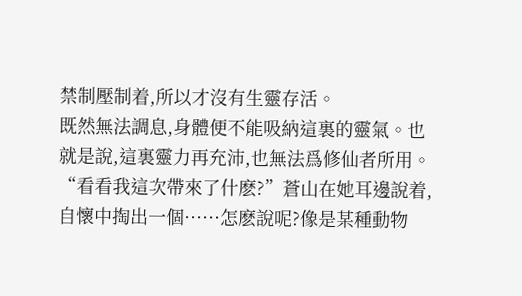禁制壓制着,所以才沒有生靈存活。
既然無法調息,身體便不能吸納這裏的靈氣。也就是說,這裏靈力再充沛,也無法爲修仙者所用。
“看看我這次帶來了什麽?”蒼山在她耳邊說着,自懷中掏出一個······怎麽說呢?像是某種動物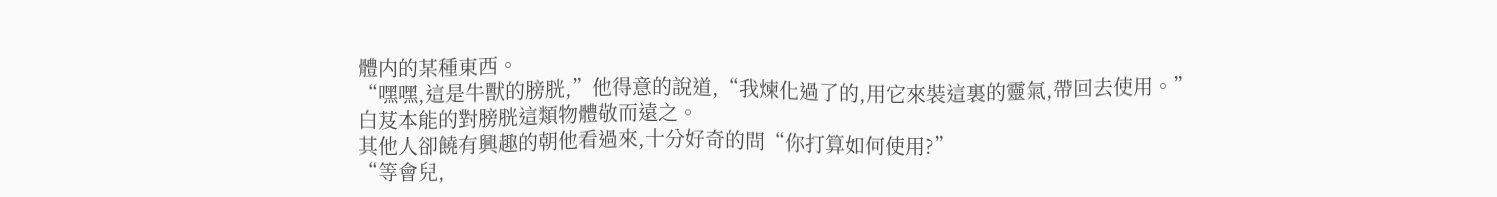體内的某種東西。
“嘿嘿,這是牛獸的膀胱,”他得意的說道,“我煉化過了的,用它來裝這裏的靈氣,帶回去使用。”
白芨本能的對膀胱這類物體敬而遠之。
其他人卻饒有興趣的朝他看過來,十分好奇的問“你打算如何使用?”
“等會兒,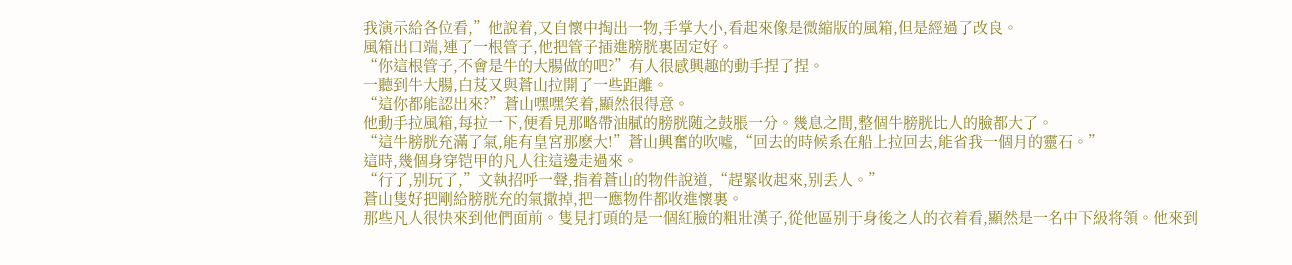我演示給各位看,”他說着,又自懷中掏出一物,手掌大小,看起來像是微縮版的風箱,但是經過了改良。
風箱出口端,連了一根管子,他把管子插進膀胱裏固定好。
“你這根管子,不會是牛的大腸做的吧?”有人很感興趣的動手捏了捏。
一聽到牛大腸,白芨又與蒼山拉開了一些距離。
“這你都能認出來?”蒼山嘿嘿笑着,顯然很得意。
他動手拉風箱,每拉一下,便看見那略帶油膩的膀胱随之鼓脹一分。幾息之間,整個牛膀胱比人的臉都大了。
“這牛膀胱充滿了氣,能有皇宮那麽大!”蒼山興奮的吹噓,“回去的時候系在船上拉回去,能省我一個月的靈石。”
這時,幾個身穿铠甲的凡人往這邊走過來。
“行了,别玩了,”文執招呼一聲,指着蒼山的物件說道,“趕緊收起來,别丢人。”
蒼山隻好把剛給膀胱充的氣撒掉,把一應物件都收進懷裏。
那些凡人很快來到他們面前。隻見打頭的是一個紅臉的粗壯漢子,從他區别于身後之人的衣着看,顯然是一名中下級将領。他來到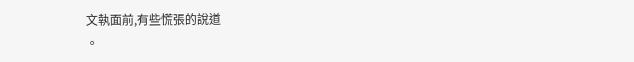文執面前,有些慌張的說道
。